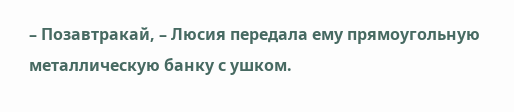– Позавтракай, – Люсия передала ему прямоугольную металлическую банку с ушком.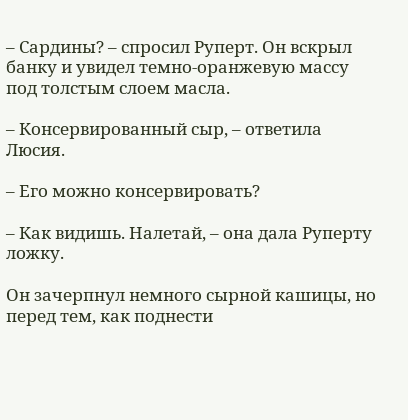– Сардины? – спросил Руперт. Он вскрыл банку и увидел темно-оранжевую массу под толстым слоем масла.

– Консервированный сыр, – ответила Люсия.

– Его можно консервировать?

– Как видишь. Налетай, – она дала Руперту ложку.

Он зачерпнул немного сырной кашицы, но перед тем, как поднести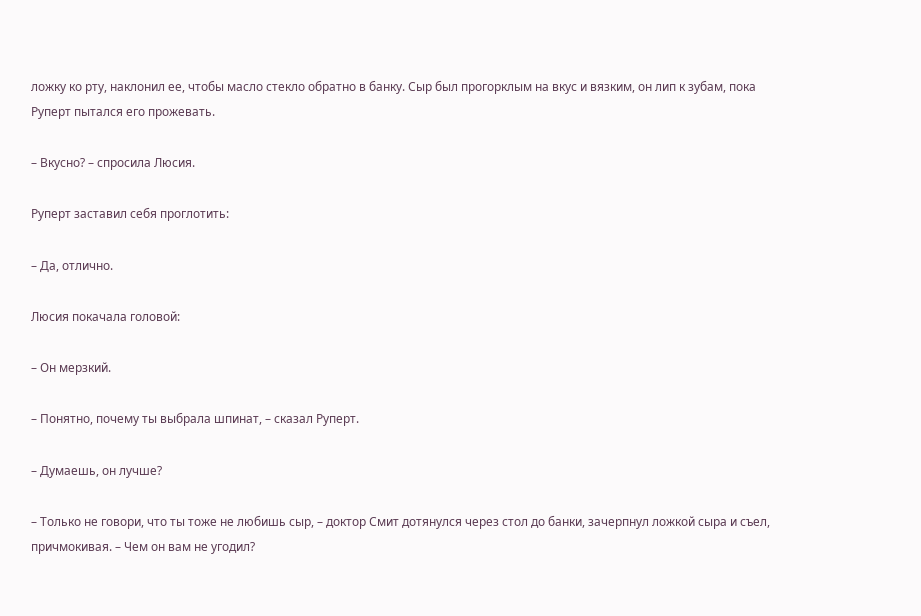ложку ко рту, наклонил ее, чтобы масло стекло обратно в банку. Сыр был прогорклым на вкус и вязким, он лип к зубам, пока Руперт пытался его прожевать.

– Вкусно? – спросила Люсия.

Руперт заставил себя проглотить:

– Да, отлично.

Люсия покачала головой:

– Он мерзкий.

– Понятно, почему ты выбрала шпинат, – сказал Руперт.

– Думаешь, он лучше?

– Только не говори, что ты тоже не любишь сыр, – доктор Смит дотянулся через стол до банки, зачерпнул ложкой сыра и съел, причмокивая. – Чем он вам не угодил?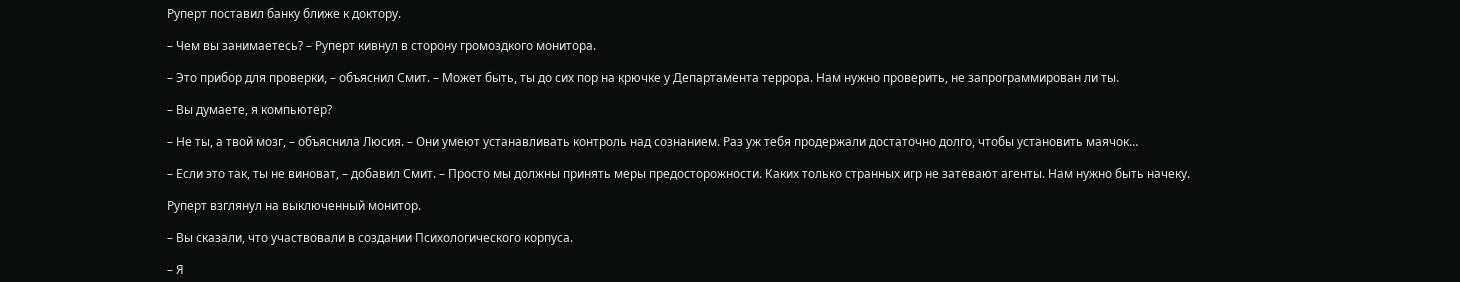Руперт поставил банку ближе к доктору.

– Чем вы занимаетесь? – Руперт кивнул в сторону громоздкого монитора.

– Это прибор для проверки, – объяснил Смит. – Может быть, ты до сих пор на крючке у Департамента террора. Нам нужно проверить, не запрограммирован ли ты.

– Вы думаете, я компьютер?

– Не ты, а твой мозг, – объяснила Люсия. – Они умеют устанавливать контроль над сознанием. Раз уж тебя продержали достаточно долго, чтобы установить маячок…

– Если это так, ты не виноват, – добавил Смит. – Просто мы должны принять меры предосторожности. Каких только странных игр не затевают агенты. Нам нужно быть начеку.

Руперт взглянул на выключенный монитор.

– Вы сказали, что участвовали в создании Психологического корпуса.

– Я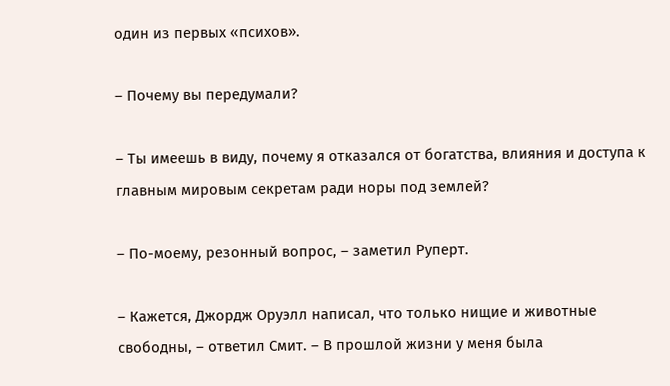один из первых «психов».

– Почему вы передумали?

– Ты имеешь в виду, почему я отказался от богатства, влияния и доступа к главным мировым секретам ради норы под землей?

– По-моему, резонный вопрос, – заметил Руперт.

– Кажется, Джордж Оруэлл написал, что только нищие и животные свободны, – ответил Смит. – В прошлой жизни у меня была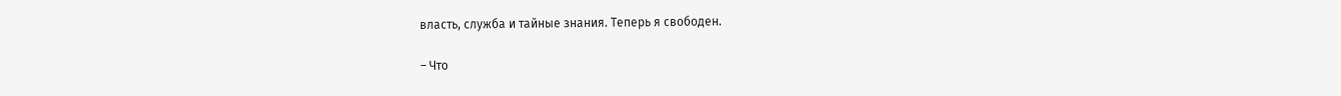власть, служба и тайные знания. Теперь я свободен.

– Что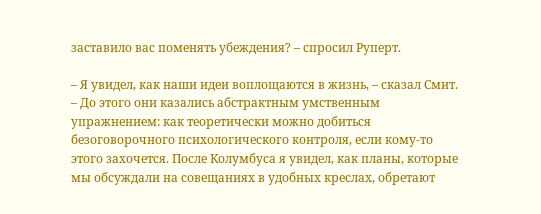заставило вас поменять убеждения? – спросил Руперт.

– Я увидел, как наши идеи воплощаются в жизнь, – сказал Смит. – До этого они казались абстрактным умственным упражнением: как теоретически можно добиться безоговорочного психологического контроля, если кому-то этого захочется. После Колумбуса я увидел, как планы, которые мы обсуждали на совещаниях в удобных креслах, обретают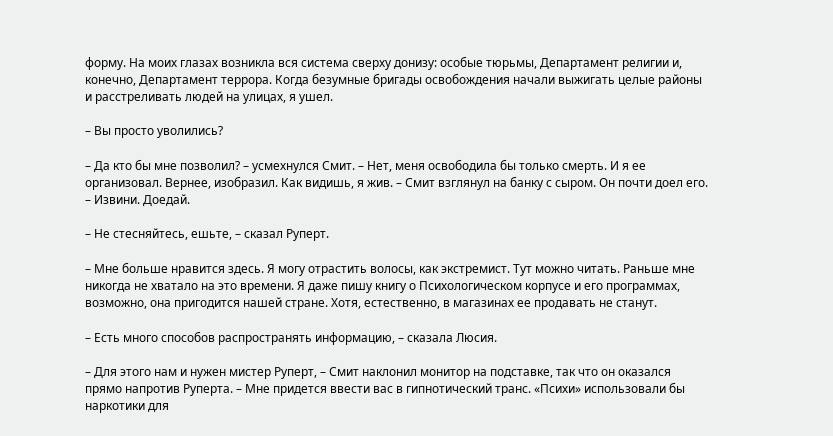форму. На моих глазах возникла вся система сверху донизу: особые тюрьмы, Департамент религии и, конечно, Департамент террора. Когда безумные бригады освобождения начали выжигать целые районы и расстреливать людей на улицах, я ушел.

– Вы просто уволились?

– Да кто бы мне позволил? – усмехнулся Смит. – Нет, меня освободила бы только смерть. И я ее организовал. Вернее, изобразил. Как видишь, я жив. – Смит взглянул на банку с сыром. Он почти доел его. – Извини. Доедай.

– Не стесняйтесь, ешьте, – сказал Руперт.

– Мне больше нравится здесь. Я могу отрастить волосы, как экстремист. Тут можно читать. Раньше мне никогда не хватало на это времени. Я даже пишу книгу о Психологическом корпусе и его программах, возможно, она пригодится нашей стране. Хотя, естественно, в магазинах ее продавать не станут.

– Есть много способов распространять информацию, – сказала Люсия.

– Для этого нам и нужен мистер Руперт, – Смит наклонил монитор на подставке, так что он оказался прямо напротив Руперта. – Мне придется ввести вас в гипнотический транс. «Психи» использовали бы наркотики для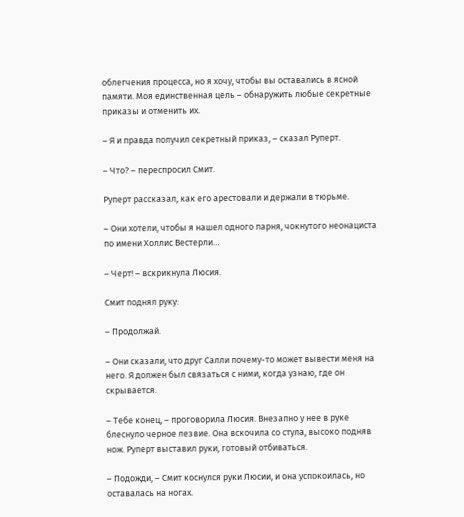облегчения процесса, но я хочу, чтобы вы оставались в ясной памяти. Моя единственная цель – обнаружить любые секретные приказы и отменить их.

– Я и правда получил секретный приказ, – сказал Руперт.

– Что? – переспросил Смит.

Руперт рассказал, как его арестовали и держали в тюрьме.

– Они хотели, чтобы я нашел одного парня, чокнутого неонациста по имени Холлис Вестерли…

– Черт! – вскрикнула Люсия.

Смит поднял руку:

– Продолжай.

– Они сказали, что друг Салли почему-то может вывести меня на него. Я должен был связаться с ними, когда узнаю, где он скрывается.

– Тебе конец, – проговорила Люсия. Внезапно у нее в руке блеснуло черное лезвие. Она вскочила со стула, высоко подняв нож. Руперт выставил руки, готовый отбиваться.

– Подожди, – Смит коснулся руки Люсии, и она успокоилась, но оставалась на ногах.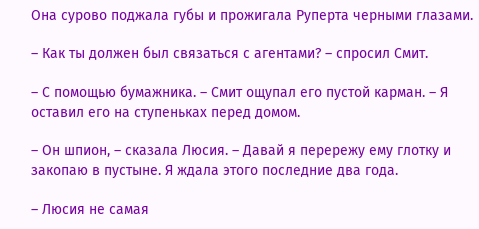Она сурово поджала губы и прожигала Руперта черными глазами.

– Как ты должен был связаться с агентами? – спросил Смит.

– С помощью бумажника. – Смит ощупал его пустой карман. – Я оставил его на ступеньках перед домом.

– Он шпион, – сказала Люсия. – Давай я перережу ему глотку и закопаю в пустыне. Я ждала этого последние два года.

– Люсия не самая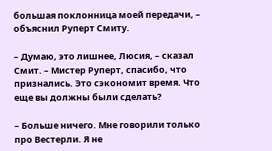большая поклонница моей передачи, – объяснил Руперт Смиту.

– Думаю, это лишнее, Люсия, – сказал Смит. – Мистер Руперт, спасибо, что признались. Это сэкономит время. Что еще вы должны были сделать?

– Больше ничего. Мне говорили только про Вестерли. Я не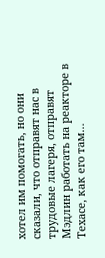хотел им помогать, но они сказали, что отправят нас в трудовые лагеря, отправят Мэдлин работать на реакторе в Техасе, как его там…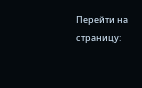Перейти на страницу: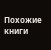Похожие книги